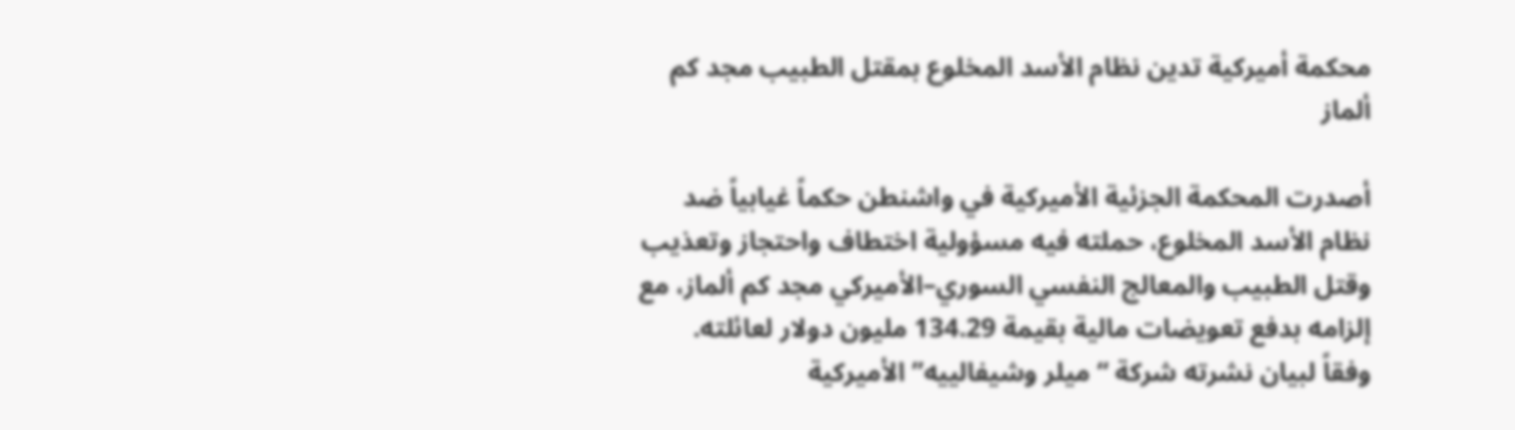محكمة أميركية تدين نظام الأسد المخلوع بمقتل الطبيب مجد كم ألماز

أصدرت المحكمة الجزئية الأميركية في واشنطن حكماً غيابياً ضد نظام الأسد المخلوع، حملته فيه مسؤولية اختطاف واحتجاز وتعذيب وقتل الطبيب والمعالج النفسي السوري–الأميركي مجد كم ألماز، مع إلزامه بدفع تعويضات مالية بقيمة 134.29 مليون دولار لعائلته.
وفقاً لبيان نشرته شركة “ميلر وشيفالييه” الأميركية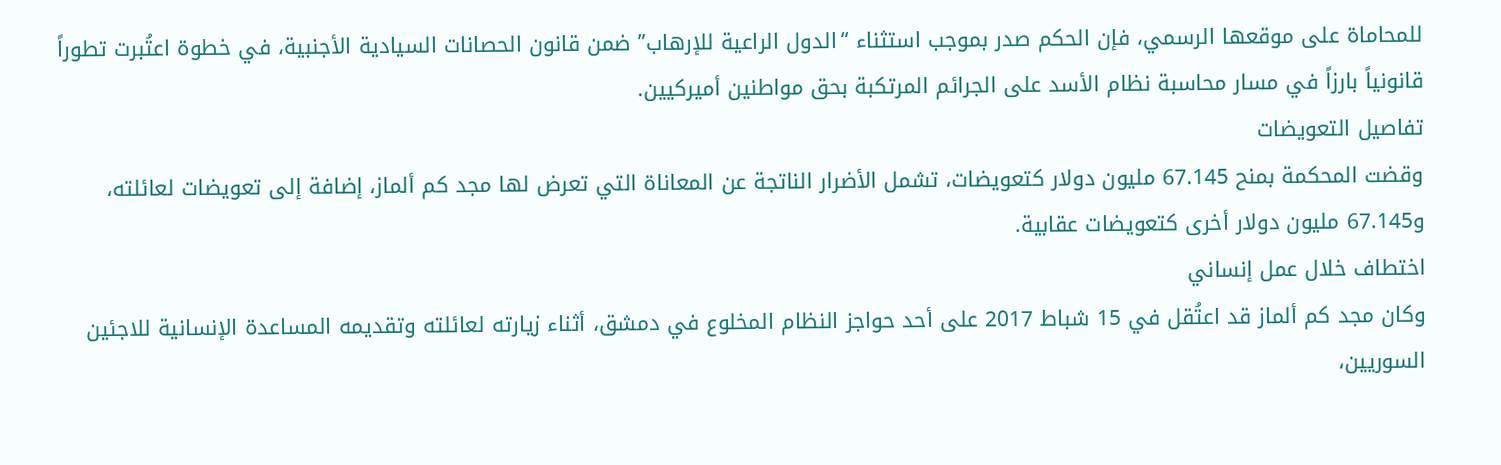للمحاماة على موقعها الرسمي، فإن الحكم صدر بموجب استثناء “الدول الراعية للإرهاب” ضمن قانون الحصانات السيادية الأجنبية، في خطوة اعتُبرت تطوراً قانونياً بارزاً في مسار محاسبة نظام الأسد على الجرائم المرتكبة بحق مواطنين أميركيين.
تفاصيل التعويضات
وقضت المحكمة بمنح 67.145 مليون دولار كتعويضات، تشمل الأضرار الناتجة عن المعاناة التي تعرض لها مجد كم ألماز، إضافة إلى تعويضات لعائلته، و67.145 مليون دولار أخرى كتعويضات عقابية.
اختطاف خلال عمل إنساني
وكان مجد كم ألماز قد اعتُقل في 15 شباط 2017 على أحد حواجز النظام المخلوع في دمشق، أثناء زيارته لعائلته وتقديمه المساعدة الإنسانية للاجئين السوريين،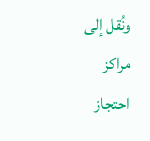ونُقل إلى مراكز احتجاز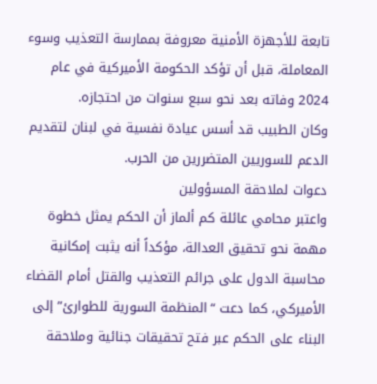تابعة للأجهزة الأمنية معروفة بممارسة التعذيب وسوء المعاملة، قبل أن تؤكد الحكومة الأميركية في عام 2024 وفاته بعد نحو سبع سنوات من احتجازه.
وكان الطبيب قد أسس عيادة نفسية في لبنان لتقديم الدعم للسوريين المتضررين من الحرب.
دعوات لملاحقة المسؤولين
واعتبر محامي عائلة كم ألماز أن الحكم يمثل خطوة مهمة نحو تحقيق العدالة، مؤكداً أنه يثبت إمكانية محاسبة الدول على جرائم التعذيب والقتل أمام القضاء الأميركي، كما دعت “المنظمة السورية للطوارئ” إلى البناء على الحكم عبر فتح تحقيقات جنائية وملاحقة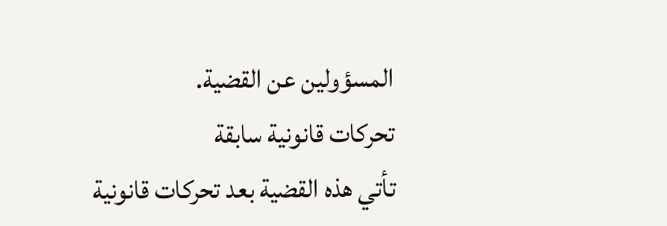المسؤولين عن القضية.
تحركات قانونية سابقة
تأتي هذه القضية بعد تحركات قانونية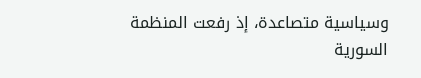وسياسية متصاعدة، إذ رفعت المنظمة السورية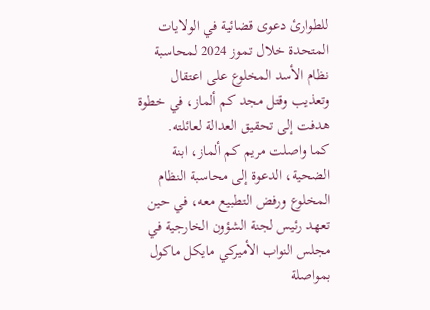للطوارئ دعوى قضائية في الولايات المتحدة خلال تموز 2024 لمحاسبة نظام الأسد المخلوع على اعتقال وتعذيب وقتل مجد كم ألماز، في خطوة هدفت إلى تحقيق العدالة لعائلته.
كما واصلت مريم كم ألماز، ابنة الضحية، الدعوة إلى محاسبة النظام المخلوع ورفض التطبيع معه، في حين تعهد رئيس لجنة الشؤون الخارجية في مجلس النواب الأميركي مايكل ماكول بمواصلة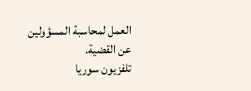العمل لمحاسبة المسؤولين عن القضية.
تلفزيون سوريا